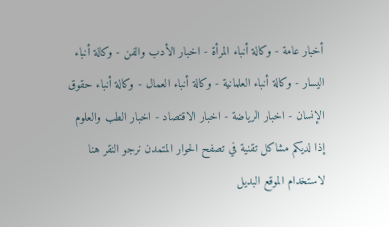أخبار عامة - وكالة أنباء المرأة - اخبار الأدب والفن - وكالة أنباء اليسار - وكالة أنباء العلمانية - وكالة أنباء العمال - وكالة أنباء حقوق الإنسان - اخبار الرياضة - اخبار الاقتصاد - اخبار الطب والعلوم
إذا لديكم مشاكل تقنية في تصفح الحوار المتمدن نرجو النقر هنا لاستخدام الموقع البديل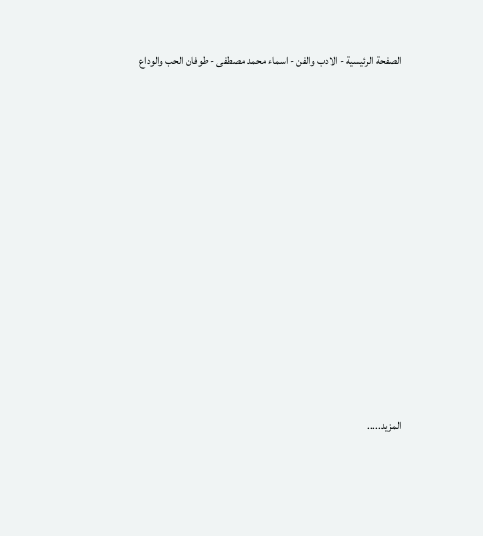الصفحة الرئيسية - الادب والفن - اسماء محمد مصطفى - طوفان الحب والوداع














المزيد.....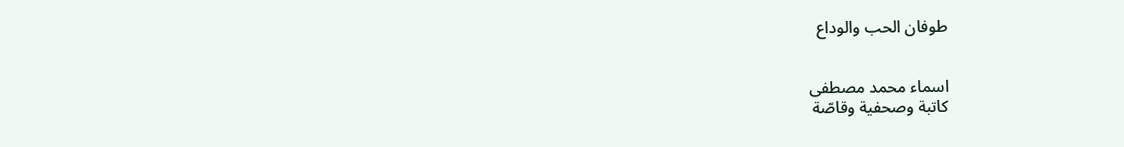طوفان الحب والوداع


اسماء محمد مصطفى
كاتبة وصحفية وقاصّة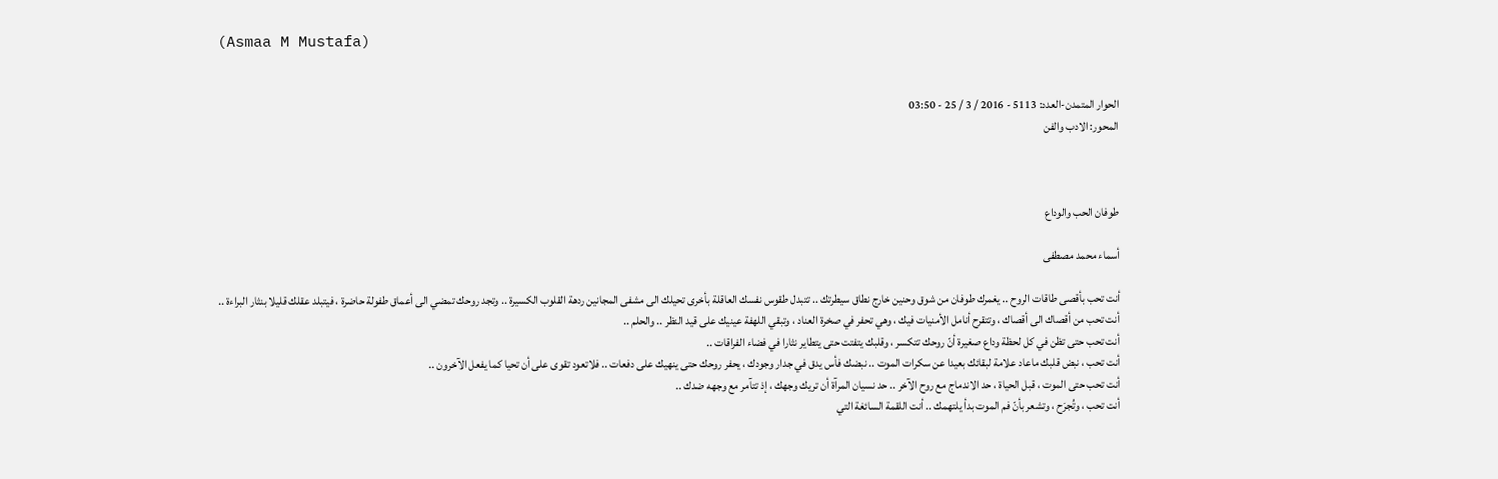(Asmaa M Mustafa)


الحوار المتمدن-العدد: 5113 - 2016 / 3 / 25 - 03:50
المحور: الادب والفن



طوفان الحب والوداع

أسماء محمد مصطفى

أنت تحب بأقصى طاقات الروح .. يغمرك طوفان من شوق وحنين خارج نطاق سيطرتك .. تتبدل طقوس نفسك العاقلة بأخرى تحيلك الى مشفى المجانين ردهة القلوب الكسيرة .. وتجد روحك تمضي الى أعماق طفولة حاضرة ، فيتبلد عقلك قليلا بنثار البراءة ..
أنت تحب من أقصاك الى أقصاك ، وتتقرح أنامل الأمنيات فيك ، وهي تحفر في صخرة العناد ، وتبقي اللهفة عينيك على قيد النظر .. والحلم ..
أنت تحب حتى تظن في كل لحظة وداع صغيرة أنّ روحك تتكسر ، وقلبك يتفتت حتى يتطاير نثارا في فضاء الفراقات ..
أنت تحب ، نبض قلبك ماعاد علامة لبقائك بعيدا عن سكرات الموت .. نبضك فأس يدق في جدار وجودك ، يحفر روحك حتى ينهيك على دفعات .. فلاتعود تقوى على أن تحيا كما يفعل الآخرون ..
أنت تحب حتى الموت ، قبل الحياة ، حد الاندماج مع روح الآخر .. حد نسيان المرآة أن تريك وجهك ، إذ تتآمر مع وجهه ضدك ..
أنت تحب ، وتُجرَح ، وتشعر بأنّ فم الموت بدأ يلتهمك .. أنت اللقمة السائغة التي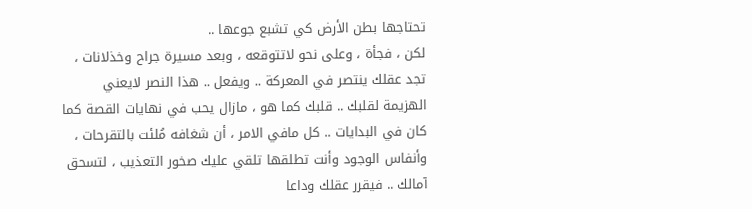تحتاجها بطن الأرض كي تشبع جوعها ..
لكن ، فجأة ، وعلى نحو لاتتوقعه ، وبعد مسيرة جراح وخذلانات ، تجد عقلك ينتصر في المعركة .. ويفعل .. هذا النصر لايعني الهزيمة لقلبك .. قلبك كما هو ، مازال يحب في نهايات القصة كما كان في البدايات .. كل مافي الامر ، أن شغافه مُلئت بالتقرحات ، وأنفاس الوجود وأنت تطلقها تلقي عليك صخور التعذيب ، لتسحق آمالك .. فيقرر عقلك وداعا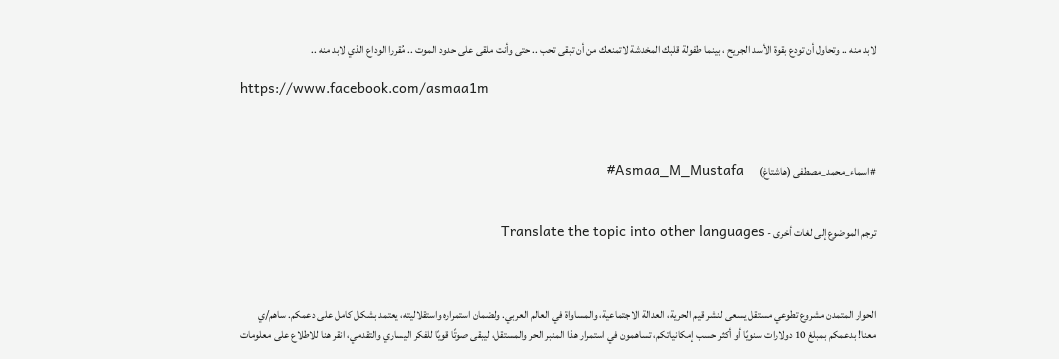لابد منه .. وتحاول أن تودع بقوة الأسد الجريح ، بينما طفولة قلبك المخدشة لاتمنعك من أن تبقى تحب .. حتى وأنت ملقى على حدود الموت .. مُقررا الوداع الذي لابد منه ..

https://www.facebook.com/asmaa1m



#اسماء_محمد_مصطفى (هاشتاغ)       Asmaa_M_Mustafa#


ترجم الموضوع إلى لغات أخرى - Translate the topic into other languages



الحوار المتمدن مشروع تطوعي مستقل يسعى لنشر قيم الحرية، العدالة الاجتماعية، والمساواة في العالم العربي. ولضمان استمراره واستقلاليته، يعتمد بشكل كامل على دعمكم. ساهم/ي معنا! بدعمكم بمبلغ 10 دولارات سنويًا أو أكثر حسب إمكانياتكم، تساهمون في استمرار هذا المنبر الحر والمستقل، ليبقى صوتًا قويًا للفكر اليساري والتقدمي، انقر هنا للاطلاع على معلومات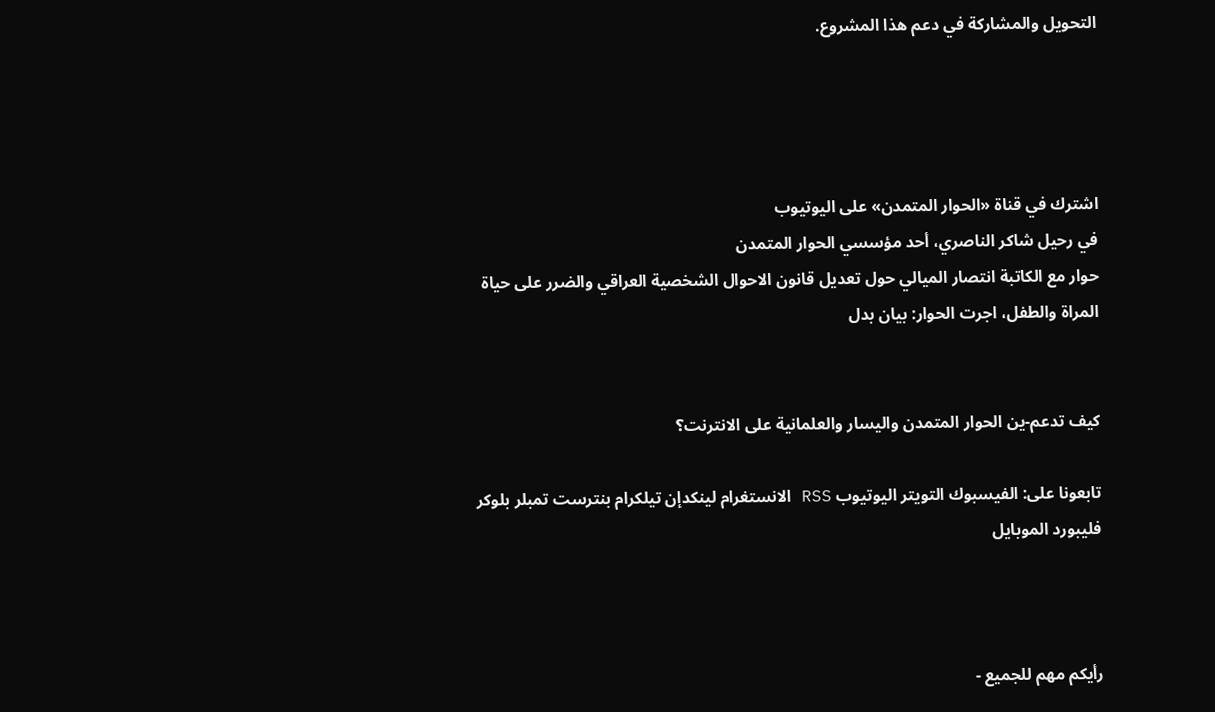التحويل والمشاركة في دعم هذا المشروع.




اشترك في قناة «الحوار المتمدن» على اليوتيوب
في رحيل شاكر الناصري، أحد مؤسسي الحوار المتمدن
حوار مع الكاتبة انتصار الميالي حول تعديل قانون الاحوال الشخصية العراقي والضرر على حياة المراة والطفل، اجرت الحوار: بيان بدل


كيف تدعم-ين الحوار المتمدن واليسار والعلمانية على الانترنت؟

تابعونا على: الفيسبوك التويتر اليوتيوب RSS الانستغرام لينكدإن تيلكرام بنترست تمبلر بلوكر فليبورد الموبايل



رأيكم مهم للجميع -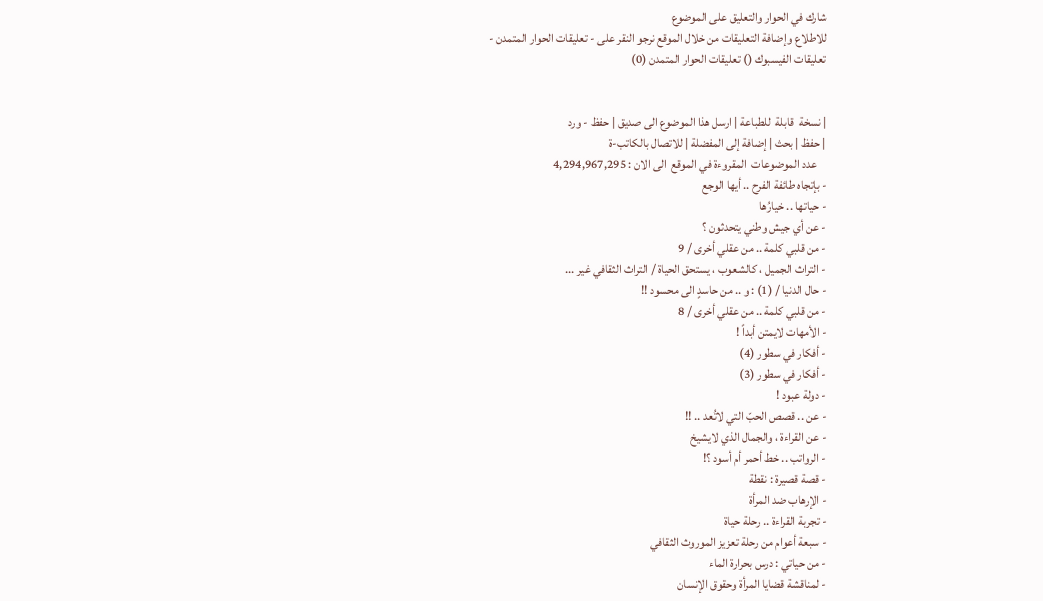شارك في الحوار والتعليق على الموضوع
للاطلاع وإضافة التعليقات من خلال الموقع نرجو النقر على - تعليقات الحوار المتمدن -
تعليقات الفيسبوك () تعليقات الحوار المتمدن (0)


| نسخة  قابلة  للطباعة | ارسل هذا الموضوع الى صديق | حفظ - ورد
| حفظ | بحث | إضافة إلى المفضلة | للاتصال بالكاتب-ة
    عدد الموضوعات  المقروءة في الموقع  الى الان : 4,294,967,295
- بإتجاه طائفة الفرح .. أيها الوجع
- حياتها .. خيارُها
- عن أي جيش وطني يتحدثون ؟
- من قلبي كلمة .. من عقلي أخرى / 9
- التراث الجميل ، كالشعوب ، يستحق الحياة / التراث الثقافي غير ...
- حال الدنيا / (1) : و .. من حاسدٍ الى محسود !!
- من قلبي كلمة .. من عقلي أخرى / 8
- الأمهات لايمتن أبداً !
- أفكار في سطور (4)
- أفكار في سطور (3)
- دولة عبود !
- عن .. قصص الحبّ التي لاتُعد .. !!
- عن القراءة ، والجمال الذي لايشيخ
- الرواتب .. خط أحمر أم أسود ؟!
- قصة قصيرة : نقطة
- الإرهاب ضد المرأة
- تجربة القراءة .. رحلة حياة
- سبعة أعوام من رحلة تعزيز الموروث الثقافي
- من حياتي : درس بحرارة الماء
- لمناقشة قضايا المرأة وحقوق الإنسان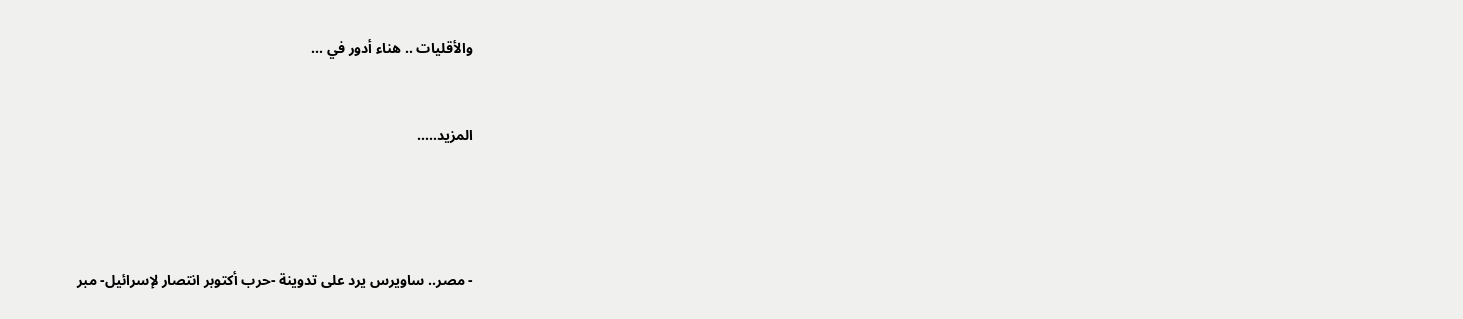والأقليات .. هناء أدور في ...


المزيد.....




- مصر.. ساويرس يرد على تدوينة -حرب أكتوبر انتصار لإسرائيل- مبر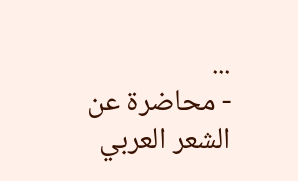...
- محاضرة عن الشعر العربي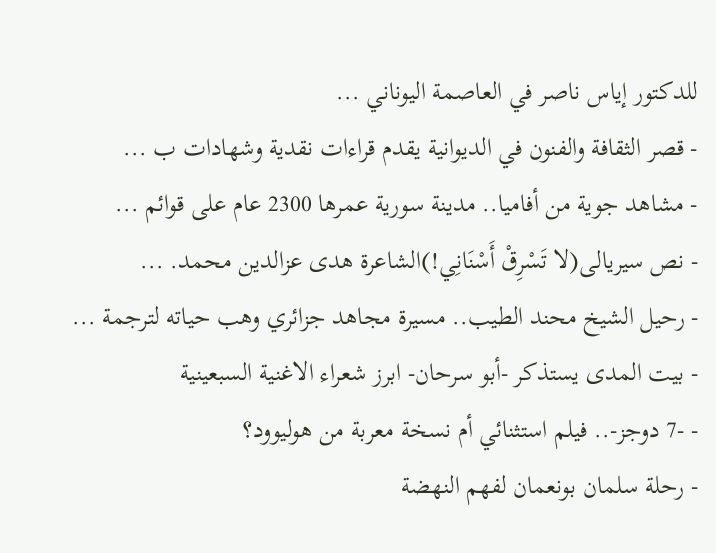للدكتور إياس ناصر في العاصمة اليوناني ...
- قصر الثقافة والفنون في الديوانية يقدم قراءات نقدية وشهادات ب ...
- مشاهد جوية من أفاميا.. مدينة سورية عمرها 2300 عام على قوائم ...
- نص سيريالى(لا تَسْرِقْ أَسْنَانِي!)الشاعرة هدى عزالدين محمد. ...
- رحيل الشيخ محند الطيب.. مسيرة مجاهد جزائري وهب حياته لترجمة ...
- بيت المدى يستذكر -أبو سرحان- ابرز شعراء الاغنية السبعينية
- -7 دوجز-.. فيلم استثنائي أم نسخة معربة من هوليوود؟
- رحلة سلمان بونعمان لفهم النهضة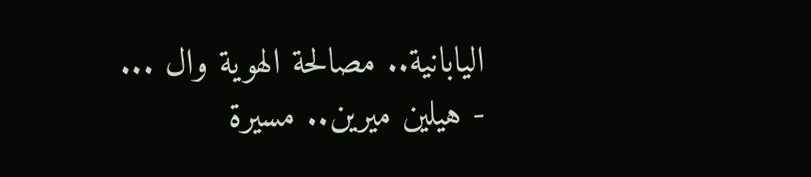اليابانية.. مصالحة الهوية وال ...
- هيلين ميرين.. مسيرة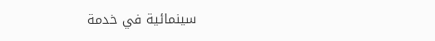سينمائية في خدمة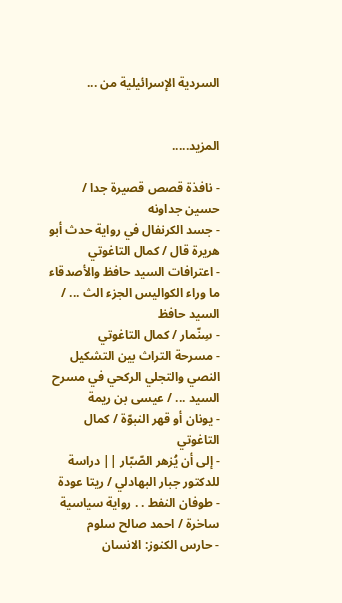السردية الإسرائيلية من ...


المزيد.....

- نافذة قصص قصيرة جدا / حسين جداونه
- جسد الكرنفال في رواية حدث أبو هريرة قال / كمال التاغوتي
- اعترافات السيد حافظ والأصدقاء ما وراء الكواليس الجزء الث ... / السيد حافظ
- سِنّمار / كمال التاغوتي
- مسرحة التراث بين التشكيل النصي والتجلي الركحي في مسرح السيد ... / عيسى بن ريمة
- يونان أو قهر النبوّة / كمال التاغوتي
- إلى أن يُزهر الصّبّار || دراسة للدكتور جبار البهادلي / ريتا عودة
- طوفان النفط . . رواية سياسية ساخرة / احمد صالح سلوم
- حارس الكنوز: الانسان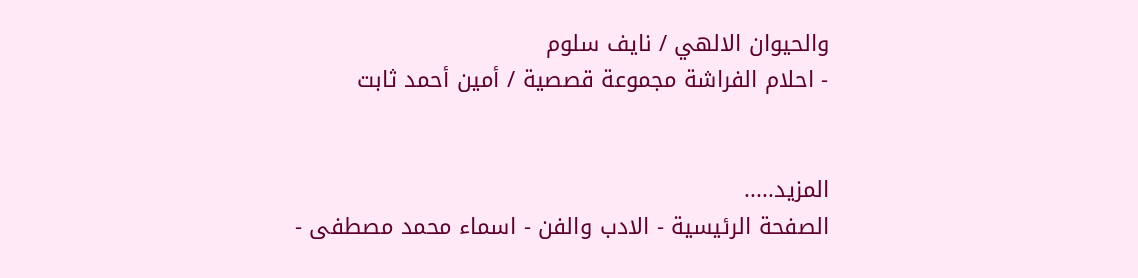والحيوان الالهي / نايف سلوم
- احلام الفراشة مجموعة قصصية / أمين أحمد ثابت


المزيد.....
الصفحة الرئيسية - الادب والفن - اسماء محمد مصطفى -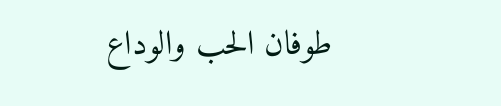طوفان الحب والوداع